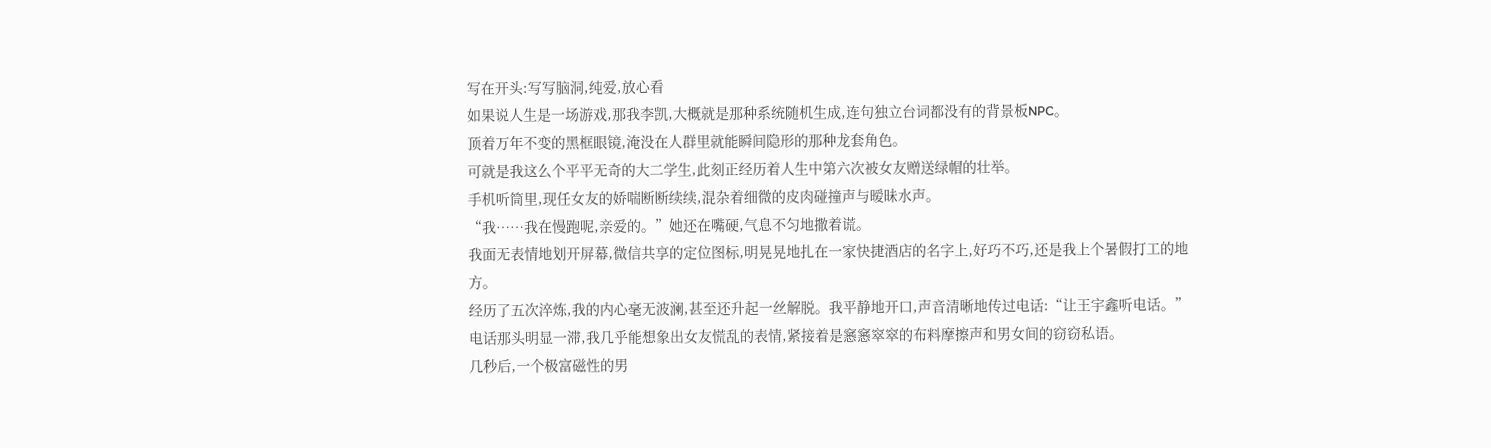写在开头:写写脑洞,纯爱,放心看
如果说人生是一场游戏,那我李凯,大概就是那种系统随机生成,连句独立台词都没有的背景板NPC。
顶着万年不变的黑框眼镜,淹没在人群里就能瞬间隐形的那种龙套角色。
可就是我这么个平平无奇的大二学生,此刻正经历着人生中第六次被女友赠送绿帽的壮举。
手机听筒里,现任女友的娇喘断断续续,混杂着细微的皮肉碰撞声与暧昧水声。
“我……我在慢跑呢,亲爱的。”她还在嘴硬,气息不匀地撒着谎。
我面无表情地划开屏幕,微信共享的定位图标,明晃晃地扎在一家快捷酒店的名字上,好巧不巧,还是我上个暑假打工的地方。
经历了五次淬炼,我的内心毫无波澜,甚至还升起一丝解脱。我平静地开口,声音清晰地传过电话:“让王宇鑫听电话。”
电话那头明显一滞,我几乎能想象出女友慌乱的表情,紧接着是窸窸窣窣的布料摩擦声和男女间的窃窃私语。
几秒后,一个极富磁性的男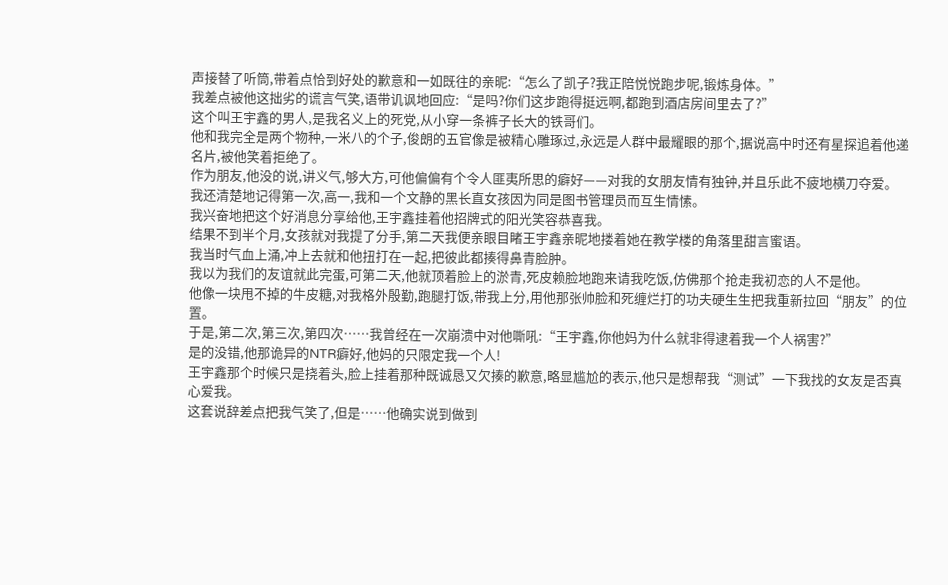声接替了听筒,带着点恰到好处的歉意和一如既往的亲昵:“怎么了凯子?我正陪悦悦跑步呢,锻炼身体。”
我差点被他这拙劣的谎言气笑,语带讥讽地回应:“是吗?你们这步跑得挺远啊,都跑到酒店房间里去了?”
这个叫王宇鑫的男人,是我名义上的死党,从小穿一条裤子长大的铁哥们。
他和我完全是两个物种,一米八的个子,俊朗的五官像是被精心雕琢过,永远是人群中最耀眼的那个,据说高中时还有星探追着他递名片,被他笑着拒绝了。
作为朋友,他没的说,讲义气,够大方,可他偏偏有个令人匪夷所思的癖好——对我的女朋友情有独钟,并且乐此不疲地横刀夺爱。
我还清楚地记得第一次,高一,我和一个文静的黑长直女孩因为同是图书管理员而互生情愫。
我兴奋地把这个好消息分享给他,王宇鑫挂着他招牌式的阳光笑容恭喜我。
结果不到半个月,女孩就对我提了分手,第二天我便亲眼目睹王宇鑫亲昵地搂着她在教学楼的角落里甜言蜜语。
我当时气血上涌,冲上去就和他扭打在一起,把彼此都揍得鼻青脸肿。
我以为我们的友谊就此完蛋,可第二天,他就顶着脸上的淤青,死皮赖脸地跑来请我吃饭,仿佛那个抢走我初恋的人不是他。
他像一块甩不掉的牛皮糖,对我格外殷勤,跑腿打饭,带我上分,用他那张帅脸和死缠烂打的功夫硬生生把我重新拉回“朋友”的位置。
于是,第二次,第三次,第四次……我曾经在一次崩溃中对他嘶吼:“王宇鑫,你他妈为什么就非得逮着我一个人祸害?”
是的没错,他那诡异的NTR癖好,他妈的只限定我一个人!
王宇鑫那个时候只是挠着头,脸上挂着那种既诚恳又欠揍的歉意,略显尴尬的表示,他只是想帮我“测试”一下我找的女友是否真心爱我。
这套说辞差点把我气笑了,但是……他确实说到做到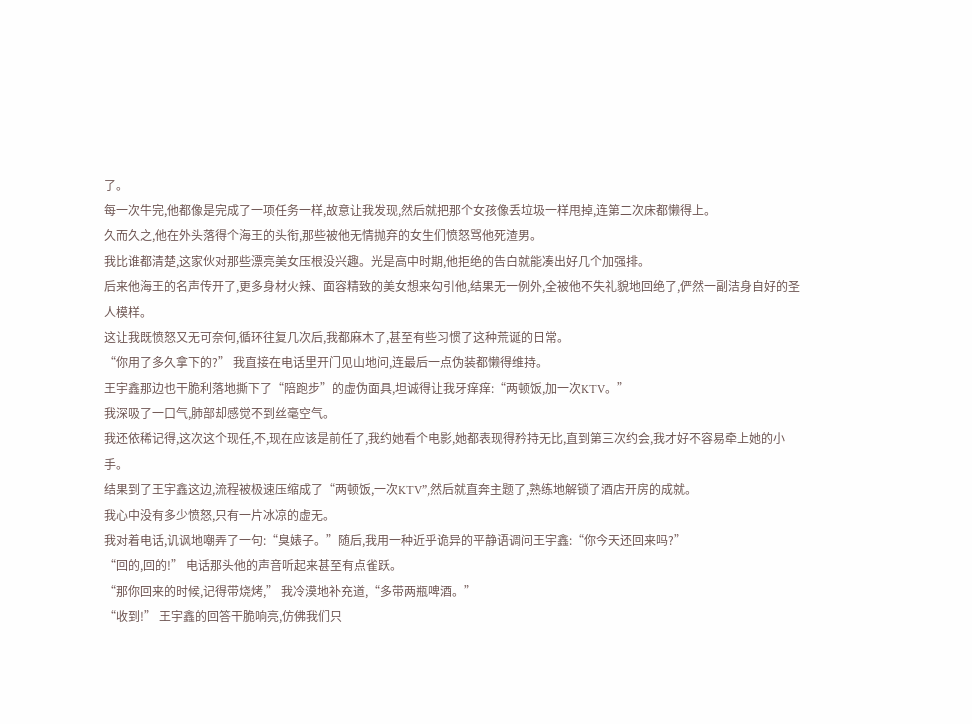了。
每一次牛完,他都像是完成了一项任务一样,故意让我发现,然后就把那个女孩像丢垃圾一样甩掉,连第二次床都懒得上。
久而久之,他在外头落得个海王的头衔,那些被他无情抛弃的女生们愤怒骂他死渣男。
我比谁都清楚,这家伙对那些漂亮美女压根没兴趣。光是高中时期,他拒绝的告白就能凑出好几个加强排。
后来他海王的名声传开了,更多身材火辣、面容精致的美女想来勾引他,结果无一例外,全被他不失礼貌地回绝了,俨然一副洁身自好的圣人模样。
这让我既愤怒又无可奈何,循环往复几次后,我都麻木了,甚至有些习惯了这种荒诞的日常。
“你用了多久拿下的?” 我直接在电话里开门见山地问,连最后一点伪装都懒得维持。
王宇鑫那边也干脆利落地撕下了“陪跑步”的虚伪面具,坦诚得让我牙痒痒:“两顿饭,加一次KTV。”
我深吸了一口气,肺部却感觉不到丝毫空气。
我还依稀记得,这次这个现任,不,现在应该是前任了,我约她看个电影,她都表现得矜持无比,直到第三次约会,我才好不容易牵上她的小手。
结果到了王宇鑫这边,流程被极速压缩成了“两顿饭,一次KTV”,然后就直奔主题了,熟练地解锁了酒店开房的成就。
我心中没有多少愤怒,只有一片冰凉的虚无。
我对着电话,讥讽地嘲弄了一句:“臭婊子。”随后,我用一种近乎诡异的平静语调问王宇鑫:“你今天还回来吗?”
“回的,回的!” 电话那头他的声音听起来甚至有点雀跃。
“那你回来的时候,记得带烧烤,” 我冷漠地补充道,“多带两瓶啤酒。”
“收到!” 王宇鑫的回答干脆响亮,仿佛我们只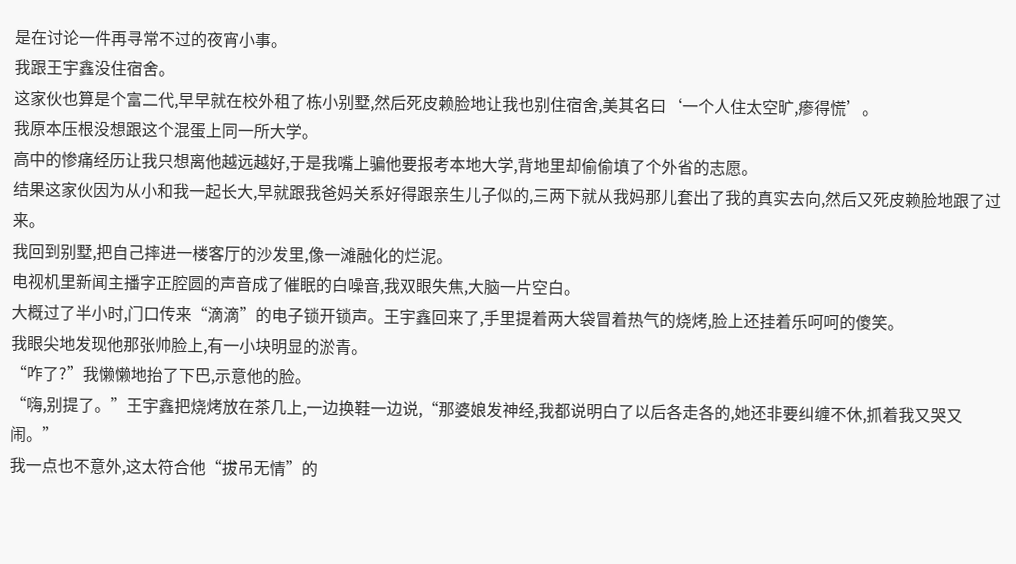是在讨论一件再寻常不过的夜宵小事。
我跟王宇鑫没住宿舍。
这家伙也算是个富二代,早早就在校外租了栋小别墅,然后死皮赖脸地让我也别住宿舍,美其名曰‘一个人住太空旷,瘆得慌’。
我原本压根没想跟这个混蛋上同一所大学。
高中的惨痛经历让我只想离他越远越好,于是我嘴上骗他要报考本地大学,背地里却偷偷填了个外省的志愿。
结果这家伙因为从小和我一起长大,早就跟我爸妈关系好得跟亲生儿子似的,三两下就从我妈那儿套出了我的真实去向,然后又死皮赖脸地跟了过来。
我回到别墅,把自己摔进一楼客厅的沙发里,像一滩融化的烂泥。
电视机里新闻主播字正腔圆的声音成了催眠的白噪音,我双眼失焦,大脑一片空白。
大概过了半小时,门口传来“滴滴”的电子锁开锁声。王宇鑫回来了,手里提着两大袋冒着热气的烧烤,脸上还挂着乐呵呵的傻笑。
我眼尖地发现他那张帅脸上,有一小块明显的淤青。
“咋了?”我懒懒地抬了下巴,示意他的脸。
“嗨,别提了。”王宇鑫把烧烤放在茶几上,一边换鞋一边说,“那婆娘发神经,我都说明白了以后各走各的,她还非要纠缠不休,抓着我又哭又闹。”
我一点也不意外,这太符合他“拔吊无情”的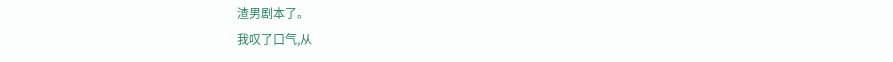渣男剧本了。
我叹了口气,从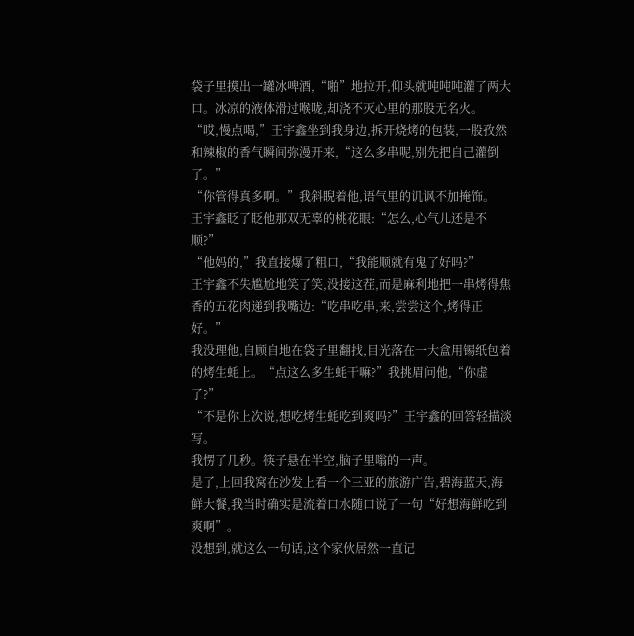袋子里摸出一罐冰啤酒,“啪”地拉开,仰头就吨吨吨灌了两大口。冰凉的液体滑过喉咙,却浇不灭心里的那股无名火。
“哎,慢点喝,”王宇鑫坐到我身边,拆开烧烤的包装,一股孜然和辣椒的香气瞬间弥漫开来,“这么多串呢,别先把自己灌倒了。”
“你管得真多啊。”我斜睨着他,语气里的讥讽不加掩饰。
王宇鑫眨了眨他那双无辜的桃花眼:“怎么,心气儿还是不顺?”
“他妈的,”我直接爆了粗口,“我能顺就有鬼了好吗?”
王宇鑫不失尴尬地笑了笑,没接这茬,而是麻利地把一串烤得焦香的五花肉递到我嘴边:“吃串吃串,来,尝尝这个,烤得正好。”
我没理他,自顾自地在袋子里翻找,目光落在一大盒用锡纸包着的烤生蚝上。“点这么多生蚝干嘛?”我挑眉问他,“你虚了?”
“不是你上次说,想吃烤生蚝吃到爽吗?”王宇鑫的回答轻描淡写。
我愣了几秒。筷子悬在半空,脑子里嗡的一声。
是了,上回我窝在沙发上看一个三亚的旅游广告,碧海蓝天,海鲜大餐,我当时确实是流着口水随口说了一句“好想海鲜吃到爽啊”。
没想到,就这么一句话,这个家伙居然一直记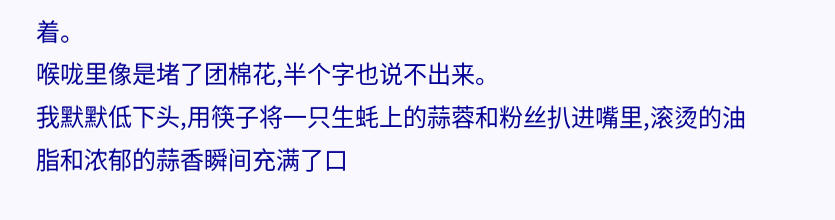着。
喉咙里像是堵了团棉花,半个字也说不出来。
我默默低下头,用筷子将一只生蚝上的蒜蓉和粉丝扒进嘴里,滚烫的油脂和浓郁的蒜香瞬间充满了口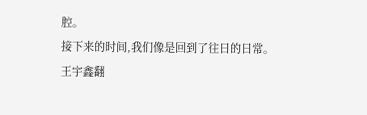腔。
接下来的时间,我们像是回到了往日的日常。
王宇鑫翻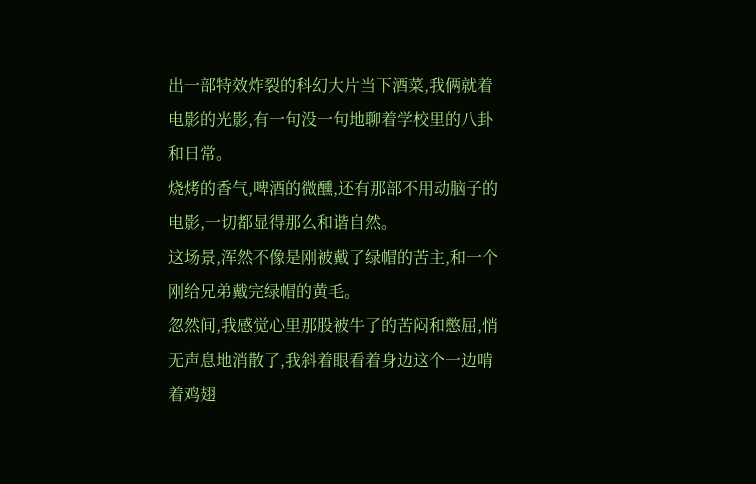出一部特效炸裂的科幻大片当下酒菜,我俩就着电影的光影,有一句没一句地聊着学校里的八卦和日常。
烧烤的香气,啤酒的微醺,还有那部不用动脑子的电影,一切都显得那么和谐自然。
这场景,浑然不像是刚被戴了绿帽的苦主,和一个刚给兄弟戴完绿帽的黄毛。
忽然间,我感觉心里那股被牛了的苦闷和憋屈,悄无声息地消散了,我斜着眼看着身边这个一边啃着鸡翅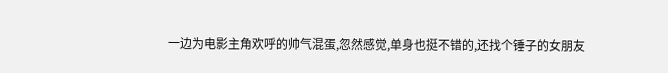一边为电影主角欢呼的帅气混蛋,忽然感觉,单身也挺不错的,还找个锤子的女朋友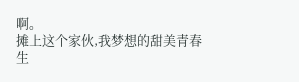啊。
摊上这个家伙,我梦想的甜美青春生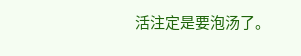活注定是要泡汤了。